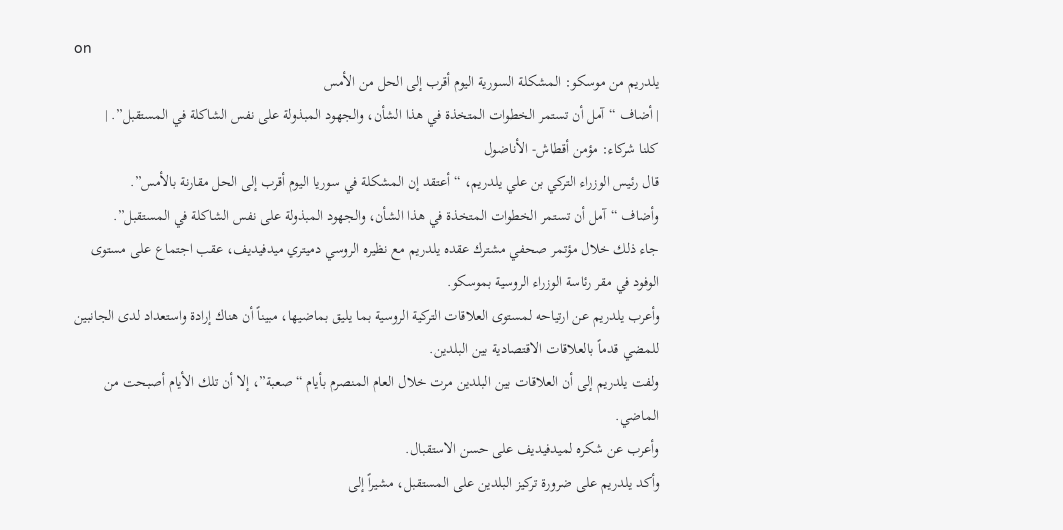on
يلدريم من موسكو: المشكلة السورية اليوم أقرب إلى الحل من الأمس
| أضاف “آمل أن تستمر الخطوات المتخذة في هذا الشأن، والجهود المبذولة على نفس الشاكلة في المستقبل”. |
كلنا شركاء: مؤمن أقطاش- الأناضول
قال رئيس الوزراء التركي بن علي يلدريم، “أعتقد إن المشكلة في سوريا اليوم أقرب إلى الحل مقارنة بالأمس”.
وأضاف “آمل أن تستمر الخطوات المتخذة في هذا الشأن، والجهود المبذولة على نفس الشاكلة في المستقبل”.
جاء ذلك خلال مؤتمر صحفي مشترك عقده يلدريم مع نظيره الروسي دميتري ميدفيديف، عقب اجتماع على مستوى الوفود في مقر رئاسة الوزراء الروسية بموسكو.
وأعرب يلدريم عن ارتياحه لمستوى العلاقات التركية الروسية بما يليق بماضيها، مبيناً أن هناك إرادة واستعداد لدى الجانبين للمضي قدماً بالعلاقات الاقتصادية بين البلدين.
ولفت يلدريم إلى أن العلاقات بين البلدين مرت خلال العام المنصرم بأيام “صعبة”، إلا أن تلك الأيام أصبحت من الماضي.
وأعرب عن شكره لميدفيديف على حسن الاستقبال.
وأكد يلدريم على ضرورة تركيز البلدين على المستقبل، مشيراً إلى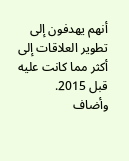أنهم يهدفون إلى تطوير العلاقات إلى أكثر مما كانت عليه قبل 2015.
وأضاف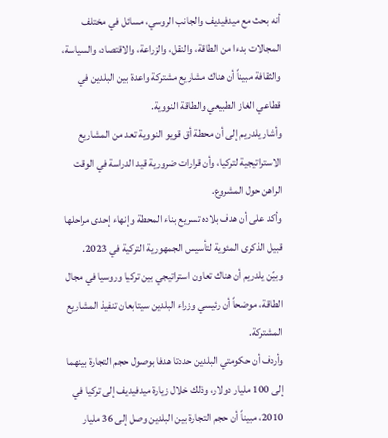أنه بحث مع ميدفيديف والجانب الروسي، مسائل في مختلف المجالات بدءا من الطاقة، والنقل، والزراعة، والاقتصاد، والسياسة، والثقافة مبيناً أن هناك مشاريع مشتركة واعدة بين البلدين في قطاعي الغاز الطبيعي والطاقة النووية.
وأشار يلدريم إلى أن محطة أق قويو النووية تعد من المشاريع الاستراتيجية لتركيا، وأن قرارات ضرورية قيد الدراسة في الوقت الراهن حول المشروع.
وأكد على أن هدف بلاده تسريع بناء المحطة وإنهاء إحدى مراحلها قبيل الذكرى المئوية لتأسيس الجمهورية التركية في 2023.
وبيّن يلدريم أن هناك تعاون استراتيجي بين تركيا وروسيا في مجال الطاقة، موضحاً أن رئيسي وزراء البلدين سيتابعان تنفيذ المشاريع المشتركة.
وأردف أن حكومتي البلدين حددتا هدفا بوصول حجم التجارة بينهما إلى 100 مليار دولار، وذلك خلال زيارة ميدفيديف إلى تركيا في 2010، مبيناً أن حجم التجارة بين البلدين وصل إلى 36 مليار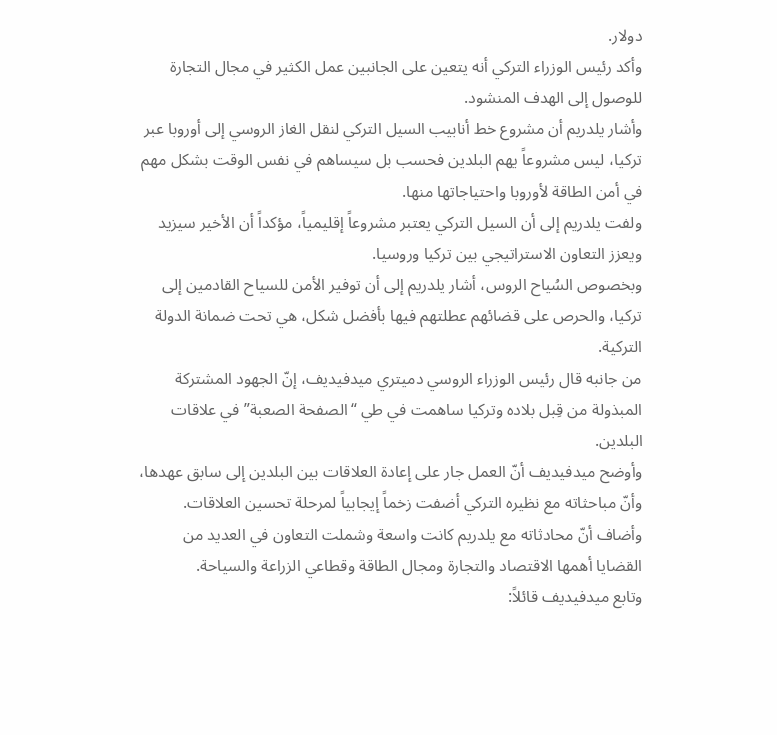دولار.
وأكد رئيس الوزراء التركي أنه يتعين على الجانبين عمل الكثير في مجال التجارة للوصول إلى الهدف المنشود.
وأشار يلدريم أن مشروع خط أنابيب السيل التركي لنقل الغاز الروسي إلى أوروبا عبر تركيا، ليس مشروعاً يهم البلدين فحسب بل سيساهم في نفس الوقت بشكل مهم في أمن الطاقة لأوروبا واحتياجاتها منها.
ولفت يلدريم إلى أن السيل التركي يعتبر مشروعاً إقليمياً، مؤكداً أن الأخير سيزيد ويعزز التعاون الاستراتيجي بين تركيا وروسيا.
وبخصوص السُياح الروس، أشار يلدريم إلى أن توفير الأمن للسياح القادمين إلى تركيا، والحرص على قضائهم عطلتهم فيها بأفضل شكل، هي تحت ضمانة الدولة التركية.
من جانبه قال رئيس الوزراء الروسي دميتري ميدفيديف، إنّ الجهود المشتركة المبذولة من قِبل بلاده وتركيا ساهمت في طي “الصفحة الصعبة” في علاقات البلدين.
وأوضح ميدفيديف أنّ العمل جار على إعادة العلاقات بين البلدين إلى سابق عهدها، وأنّ مباحثاته مع نظيره التركي أضفت زخماً إيجابياً لمرحلة تحسين العلاقات.
وأضاف أنّ محادثاته مع يلدريم كانت واسعة وشملت التعاون في العديد من القضايا أهمها الاقتصاد والتجارة ومجال الطاقة وقطاعي الزراعة والسياحة.
وتابع ميدفيديف قائلاً: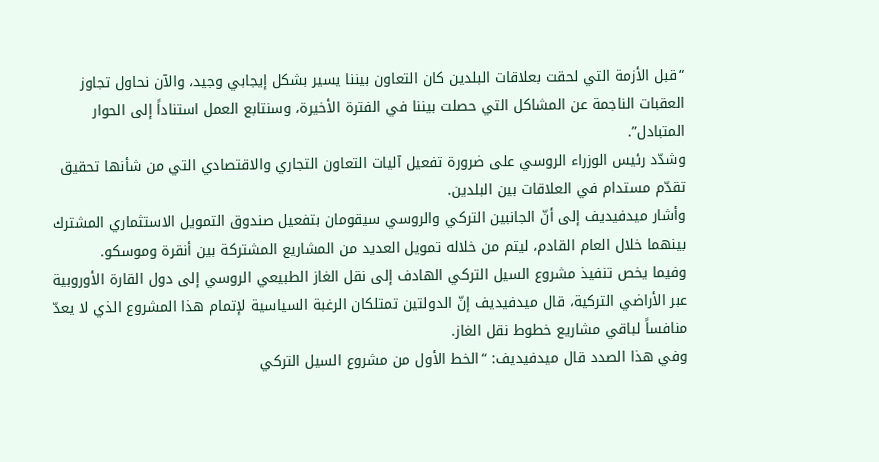“قبل الأزمة التي لحقت بعلاقات البلدين كان التعاون بيننا يسير بشكل إيجابي وجيد، والآن نحاول تجاوز العقبات الناجمة عن المشاكل التي حصلت بيننا في الفترة الأخيرة، وسنتابع العمل استناداً إلى الحوار المتبادل”.
وشدّد رئيس الوزراء الروسي على ضرورة تفعيل آليات التعاون التجاري والاقتصادي التي من شأنها تحقيق تقدّم مستدام في العلاقات بين البلدين.
وأشار ميدفيديف إلى أنّ الجانبين التركي والروسي سيقومان بتفعيل صندوق التمويل الاستثماري المشترك بينهما خلال العام القادم، ليتم من خلاله تمويل العديد من المشاريع المشتركة بين أنقرة وموسكو.
وفيما يخص تنفيذ مشروع السيل التركي الهادف إلى نقل الغاز الطبيعي الروسي إلى دول القارة الأوروبية عبر الأراضي التركية، قال ميدفيديف إنّ الدولتين تمتلكان الرغبة السياسية لإتمام هذا المشروع الذي لا يعدّ منافساً لباقي مشاريع خطوط نقل الغاز.
وفي هذا الصدد قال ميدفيديف: “الخط الأول من مشروع السيل التركي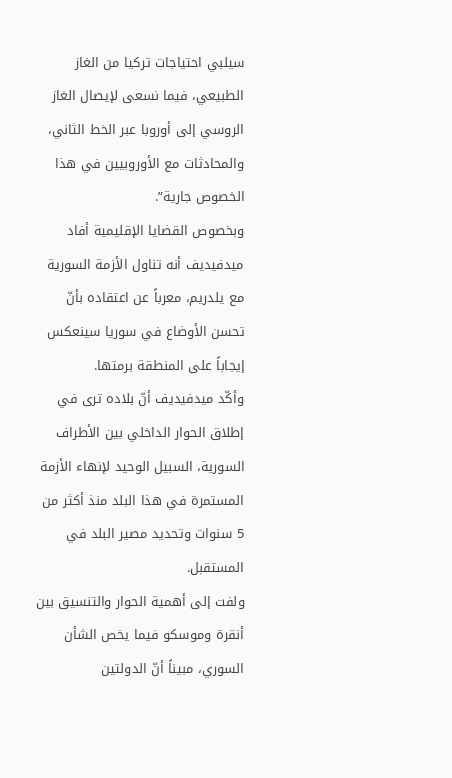سيلبي احتياجات تركيا من الغاز الطبيعي، فيما نسعى لإيصال الغاز الروسي إلى أوروبا عبر الخط الثاني، والمحادثات مع الأوروبيين في هذا الخصوص جارية”.
وبخصوص القضايا الإقليمية أفاد ميدفيديف أنه تناول الأزمة السورية مع يلدريم، معرباً عن اعتقاده بأنّ تحسن الأوضاع في سوريا سينعكس إيجاباً على المنطقة برمتها.
وأكّد ميدفيديف أنّ بلاده ترى في إطلاق الحوار الداخلي بين الأطراف السورية، السبيل الوحيد لإنهاء الأزمة المستمرة في هذا البلد منذ أكثر من 5 سنوات وتحديد مصير البلد في المستقبل.
ولفت إلى أهمية الحوار والتنسيق بين أنقرة وموسكو فيما يخص الشأن السوري، مبيناً أنّ الدولتين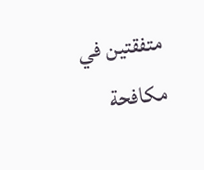متفقتين في مكافحة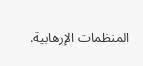المنظمات الإرهابية.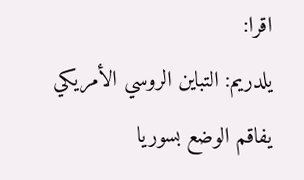اقرا:
يلدريم: التباين الروسي الأمريكي يفاقم الوضع بسوريا